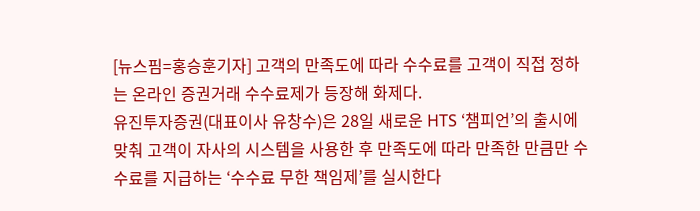[뉴스핌=홍승훈기자] 고객의 만족도에 따라 수수료를 고객이 직접 정하는 온라인 증권거래 수수료제가 등장해 화제다.
유진투자증권(대표이사 유창수)은 28일 새로운 HTS ‘챔피언’의 출시에 맞춰 고객이 자사의 시스템을 사용한 후 만족도에 따라 만족한 만큼만 수수료를 지급하는 ‘수수료 무한 책임제’를 실시한다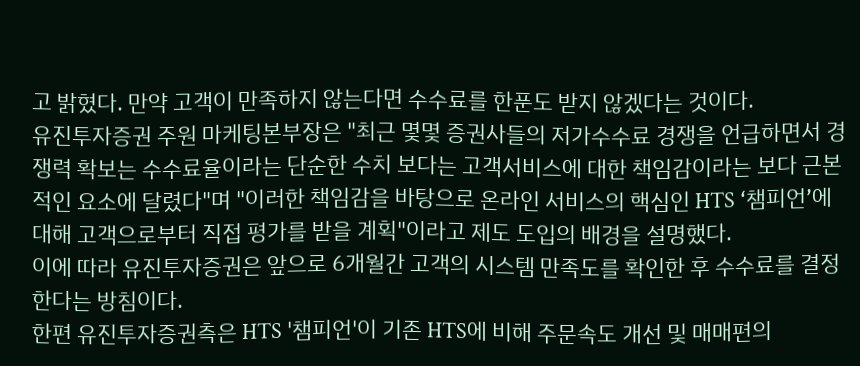고 밝혔다. 만약 고객이 만족하지 않는다면 수수료를 한푼도 받지 않겠다는 것이다.
유진투자증권 주원 마케팅본부장은 "최근 몇몇 증권사들의 저가수수료 경쟁을 언급하면서 경쟁력 확보는 수수료율이라는 단순한 수치 보다는 고객서비스에 대한 책임감이라는 보다 근본적인 요소에 달렸다"며 "이러한 책임감을 바탕으로 온라인 서비스의 핵심인 HTS ‘챔피언’에 대해 고객으로부터 직접 평가를 받을 계획"이라고 제도 도입의 배경을 설명했다.
이에 따라 유진투자증권은 앞으로 6개월간 고객의 시스템 만족도를 확인한 후 수수료를 결정한다는 방침이다.
한편 유진투자증권측은 HTS '챔피언'이 기존 HTS에 비해 주문속도 개선 및 매매편의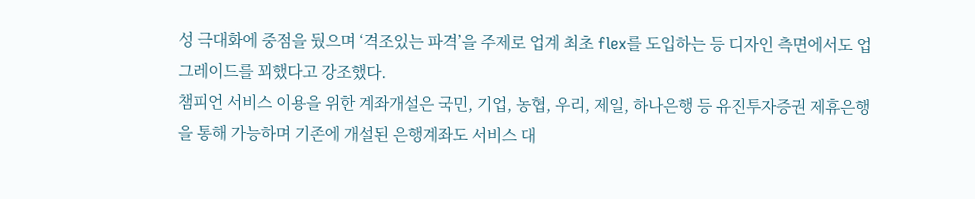성 극대화에 중점을 뒀으며 ‘격조있는 파격’을 주제로 업계 최초 flex를 도입하는 등 디자인 측면에서도 업그레이드를 꾀했다고 강조했다.
챔피언 서비스 이용을 위한 계좌개설은 국민, 기업, 농협, 우리, 제일, 하나은행 등 유진투자증권 제휴은행을 통해 가능하며 기존에 개설된 은행계좌도 서비스 대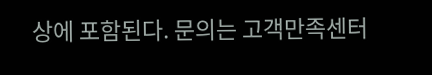상에 포함된다. 문의는 고객만족센터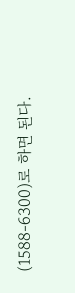(1588-6300)로 하면 된다.